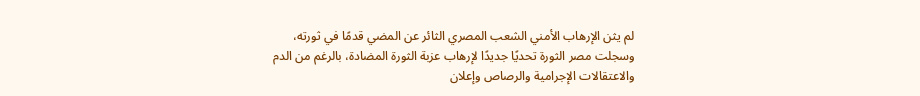لم يثن الإرهاب الأمني الشعب المصري الثائر عن المضي قدمًا في ثورته، وسجلت مصر الثورة تحديًا جديدًا لإرهاب عزبة الثورة المضادة، بالرغم من الدم والاعتقالات الإجرامية والرصاص وإعلان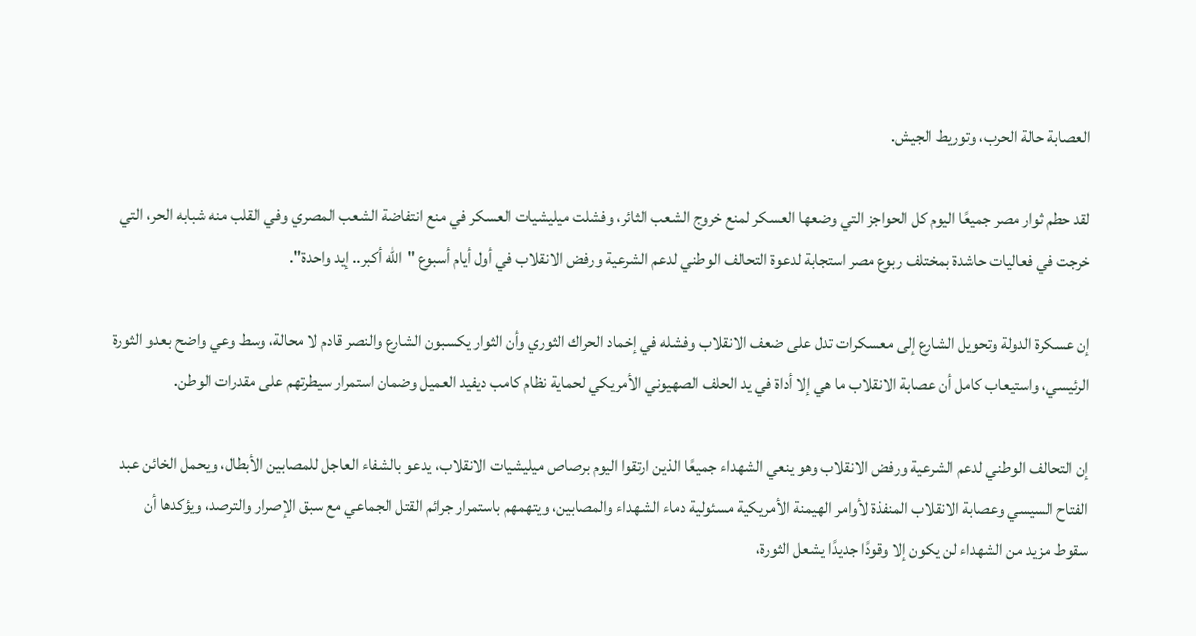العصابة حالة الحرب، وتوريط الجيش.

لقد حطم ثوار مصر جميعًا اليوم كل الحواجز التي وضعها العسكر لمنع خروج الشعب الثائر، وفشلت ميليشيات العسكر في منع انتفاضة الشعب المصري وفي القلب منه شبابه الحر، التي خرجت في فعاليات حاشدة بمختلف ربوع مصر استجابة لدعوة التحالف الوطني لدعم الشرعية ورفض الانقلاب في أول أيام أسبوع "الله أكبر.. إيد واحدة".

إن عسكرة الدولة وتحويل الشارع إلى معسكرات تدل على ضعف الانقلاب وفشله في إخماد الحراك الثوري وأن الثوار يكسبون الشارع والنصر قادم لا محالة، وسط وعي واضح بعدو الثورة الرئيسي، واستيعاب كامل أن عصابة الانقلاب ما هي إلا أداة في يد الحلف الصهيوني الأمريكي لحماية نظام كامب ديفيد العميل وضمان استمرار سيطرتهم على مقدرات الوطن.

إن التحالف الوطني لدعم الشرعية ورفض الانقلاب وهو ينعي الشهداء جميعًا الذين ارتقوا اليوم برصاص ميليشيات الانقلاب، يدعو بالشفاء العاجل للمصابين الأبطال، ويحمل الخائن عبد الفتاح السيسي وعصابة الانقلاب المنفذة لأوامر الهيمنة الأمريكية مسئولية دماء الشهداء والمصابين، ويتهمهم باستمرار جرائم القتل الجماعي مع سبق الإصرار والترصد، ويؤكدها أن سقوط مزيد من الشهداء لن يكون إلا وقودًا جديدًا يشعل الثورة،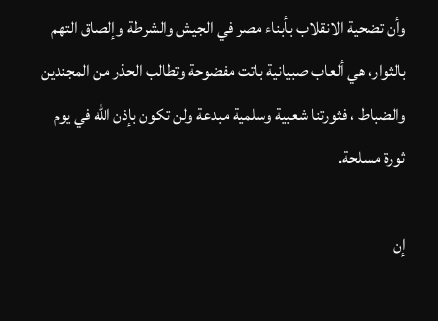وأن تضحية الانقلاب بأبناء مصر في الجيش والشرطة وإلصاق التهم بالثوار، هي ألعاب صبيانية باتت مفضوحة وتطالب الحذر من المجندين والضباط ، فثورتنا شعبية وسلمية مبدعة ولن تكون بإذن الله في يوم ثورة مسلحة.

إن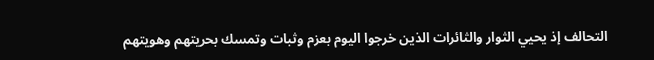التحالف إذ يحيي الثوار والثائرات الذين خرجوا اليوم بعزم وثبات وتمسك بحريتهم وهويتهم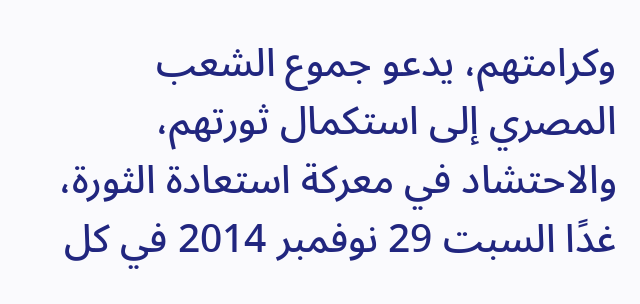وكرامتهم، يدعو جموع الشعب المصري إلى استكمال ثورتهم، والاحتشاد في معركة استعادة الثورة، غدًا السبت 29 نوفمبر 2014 في كل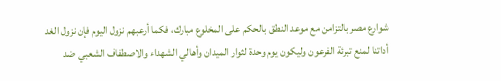شوارع مصر بالتزامن مع موعد النطق بالحكم على المخلوع مبارك، فكما أرعبهم نزول اليوم فإن نزول الغد أداتنا لمنع تبرئة الفرعون وليكون يوم وحدة لثوار الميدان وأهالي الشهداء والاصطفاف الشعبي ضد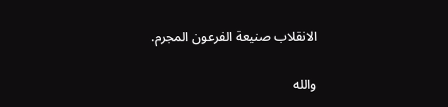الانقلاب صنيعة الفرعون المجرم.

والله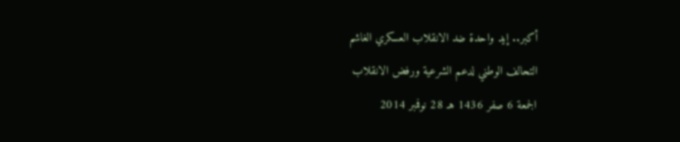أكبر.. إيد واحدة ضد الانقلاب العسكري الغاشم
التحالف الوطني لدعم الشرعية ورفض الانقلاب
الجمعة 6 صفر 1436 هـ 28 نوفمبر 2014